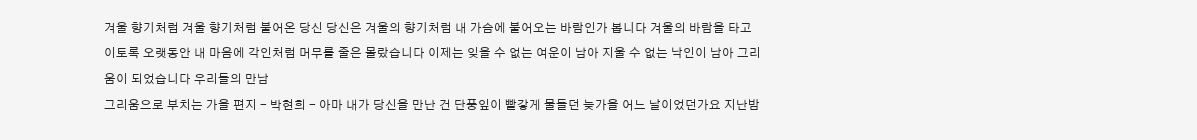겨울 향기처럼 겨울 향기처럼 불어온 당신 당신은 겨울의 향기처럼 내 가슴에 불어오는 바람인가 봅니다 겨울의 바람을 타고 이토록 오랫동안 내 마음에 각인처럼 머무를 줄은 몰랐습니다 이제는 잊을 수 없는 여운이 남아 지울 수 없는 낙인이 남아 그리움이 되었습니다 우리들의 만남
그리움으로 부치는 가을 편지 - 박현희 - 아마 내가 당신을 만난 건 단풍잎이 빨갛게 물들던 늦가을 어느 날이었던가요 지난밤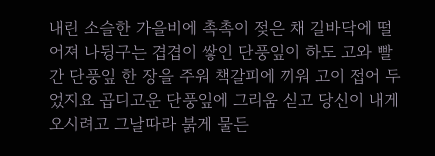내린 소슬한 가을비에 촉촉이 젖은 채 길바닥에 떨어져 나뒹구는 겹겹이 쌓인 단풍잎이 하도 고와 빨간 단풍잎 한 장을 주워 책갈피에 끼워 고이 접어 두었지요 곱디고운 단풍잎에 그리움 싣고 당신이 내게 오시려고 그날따라 붉게 물든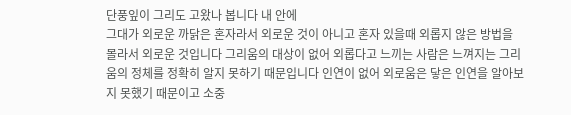단풍잎이 그리도 고왔나 봅니다 내 안에
그대가 외로운 까닭은 혼자라서 외로운 것이 아니고 혼자 있을때 외롭지 않은 방법을 몰라서 외로운 것입니다 그리움의 대상이 없어 외롭다고 느끼는 사람은 느껴지는 그리움의 정체를 정확히 알지 못하기 때문입니다 인연이 없어 외로움은 닿은 인연을 알아보지 못했기 때문이고 소중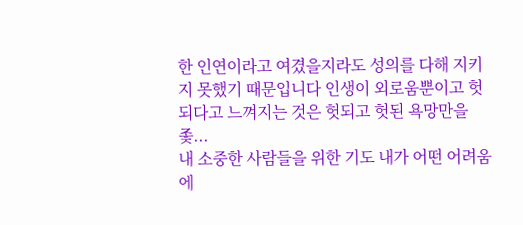한 인연이라고 여겼을지라도 성의를 다해 지키지 못했기 때문입니다 인생이 외로움뿐이고 헛되다고 느껴지는 것은 헛되고 헛된 욕망만을 좇...
내 소중한 사람들을 위한 기도 내가 어떤 어려움에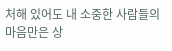처해 있어도 내 소중한 사람들의 마음만은 상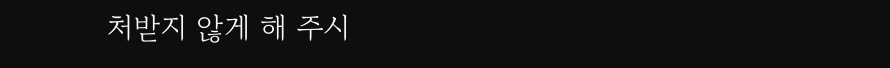처받지 않게 해 주시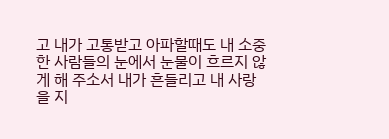고 내가 고통받고 아파할때도 내 소중한 사람들의 눈에서 눈물이 흐르지 않게 해 주소서 내가 흔들리고 내 사랑을 지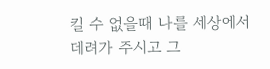킬 수 없을때 나를 세상에서 데려가 주시고 그